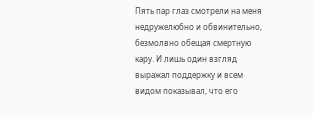Пять пар глаз смотрели на меня недружелюбно и обвинительно, безмолвно обещая смертную кару. И лишь один взгляд выражал поддержку и всем видом показывал, что его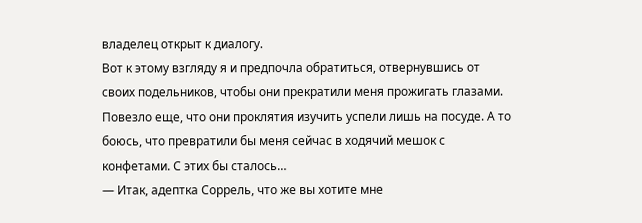владелец открыт к диалогу.
Вот к этому взгляду я и предпочла обратиться, отвернувшись от своих подельников, чтобы они прекратили меня прожигать глазами.
Повезло еще, что они проклятия изучить успели лишь на посуде. А то боюсь, что превратили бы меня сейчас в ходячий мешок с конфетами. С этих бы сталось…
— Итак, адептка Соррель, что же вы хотите мне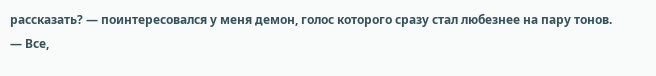рассказать? — поинтересовался у меня демон, голос которого сразу стал любезнее на пару тонов.
— Все,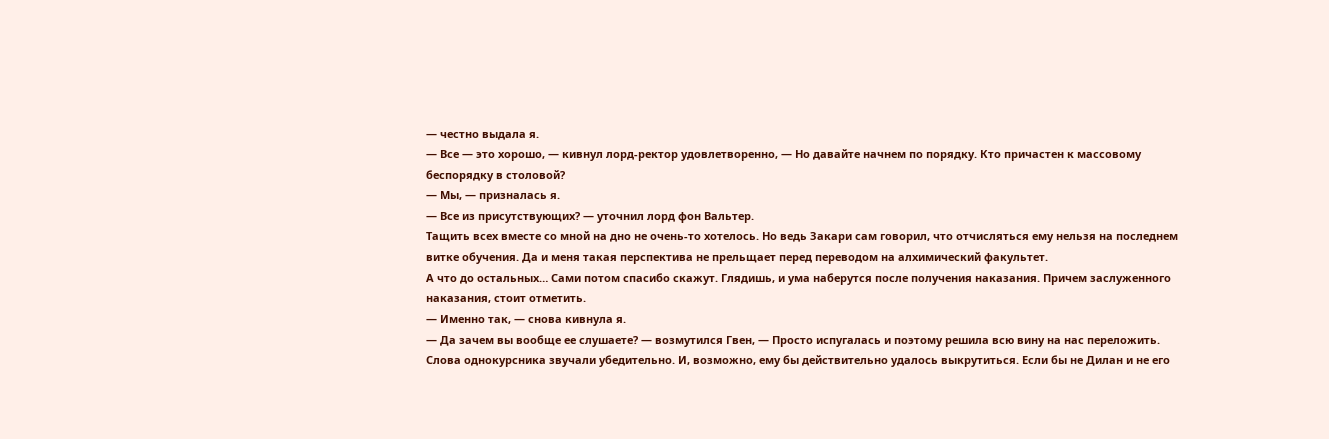— честно выдала я.
— Все — это хорошо, — кивнул лорд-ректор удовлетворенно, — Но давайте начнем по порядку. Кто причастен к массовому беспорядку в столовой?
— Мы, — призналась я.
— Все из присутствующих? — уточнил лорд фон Вальтер.
Тащить всех вместе со мной на дно не очень-то хотелось. Но ведь Закари сам говорил, что отчисляться ему нельзя на последнем витке обучения. Да и меня такая перспектива не прельщает перед переводом на алхимический факультет.
А что до остальных… Сами потом спасибо скажут. Глядишь, и ума наберутся после получения наказания. Причем заслуженного наказания, стоит отметить.
— Именно так, — снова кивнула я.
— Да зачем вы вообще ее слушаете? — возмутился Гвен, — Просто испугалась и поэтому решила всю вину на нас переложить.
Слова однокурсника звучали убедительно. И, возможно, ему бы действительно удалось выкрутиться. Если бы не Дилан и не его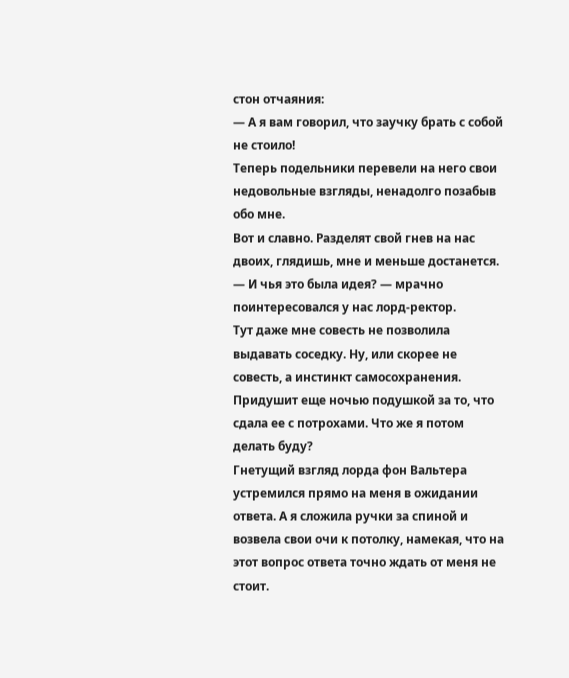стон отчаяния:
— А я вам говорил, что заучку брать с собой не стоило!
Теперь подельники перевели на него свои недовольные взгляды, ненадолго позабыв обо мне.
Вот и славно. Разделят свой гнев на нас двоих, глядишь, мне и меньше достанется.
— И чья это была идея? — мрачно поинтересовался у нас лорд-ректор.
Тут даже мне совесть не позволила выдавать соседку. Ну, или скорее не совесть, а инстинкт самосохранения. Придушит еще ночью подушкой за то, что сдала ее с потрохами. Что же я потом делать буду?
Гнетущий взгляд лорда фон Вальтера устремился прямо на меня в ожидании ответа. А я сложила ручки за спиной и возвела свои очи к потолку, намекая, что на этот вопрос ответа точно ждать от меня не стоит.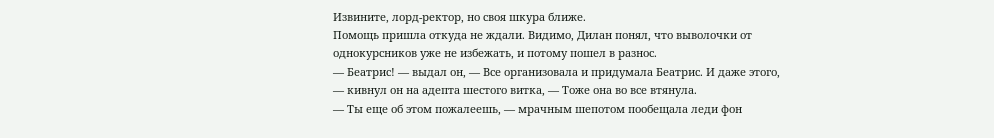Извините, лорд-ректор, но своя шкура ближе.
Помощь пришла откуда не ждали. Видимо, Дилан понял, что выволочки от однокурсников уже не избежать, и потому пошел в разнос.
— Беатрис! — выдал он, — Все организовала и придумала Беатрис. И даже этого, — кивнул он на адепта шестого витка, — Тоже она во все втянула.
— Ты еще об этом пожалеешь, — мрачным шепотом пообещала леди фон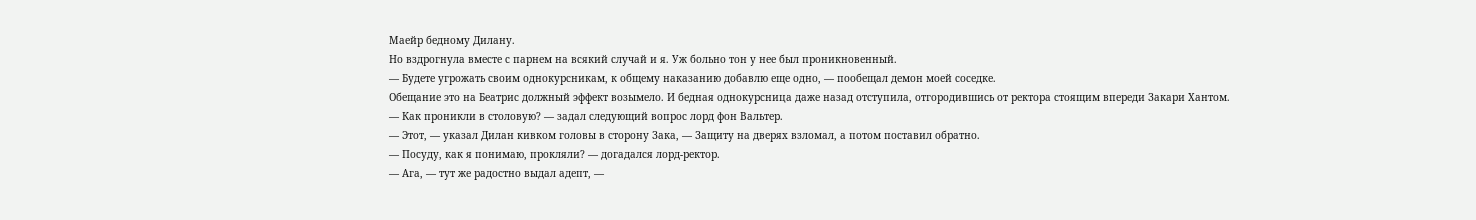Маейр бедному Дилану.
Но вздрогнула вместе с парнем на всякий случай и я. Уж больно тон у нее был проникновенный.
— Будете угрожать своим однокурсникам, к общему наказанию добавлю еще одно, — пообещал демон моей соседке.
Обещание это на Беатрис должный эффект возымело. И бедная однокурсница даже назад отступила, отгородившись от ректора стоящим впереди Закари Хантом.
— Как проникли в столовую? — задал следующий вопрос лорд фон Вальтер.
— Этот, — указал Дилан кивком головы в сторону Зака, — Защиту на дверях взломал, а потом поставил обратно.
— Посуду, как я понимаю, прокляли? — догадался лорд-ректор.
— Ага, — тут же радостно выдал адепт, —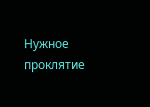Нужное проклятие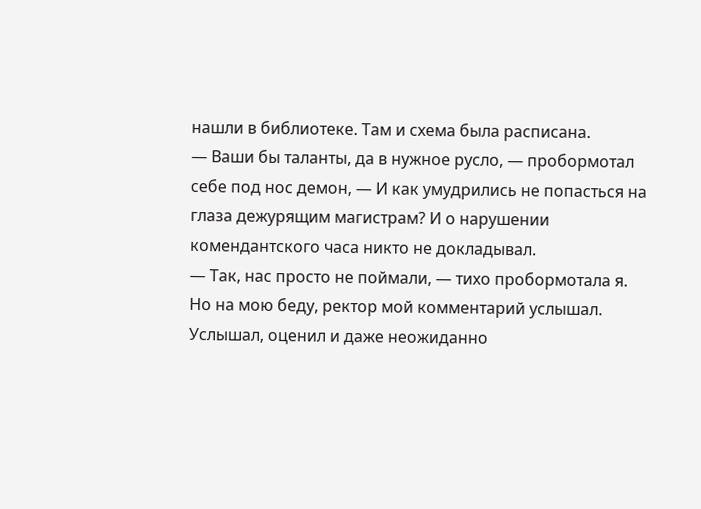нашли в библиотеке. Там и схема была расписана.
— Ваши бы таланты, да в нужное русло, — пробормотал себе под нос демон, — И как умудрились не попасться на глаза дежурящим магистрам? И о нарушении комендантского часа никто не докладывал.
— Так, нас просто не поймали, — тихо пробормотала я.
Но на мою беду, ректор мой комментарий услышал. Услышал, оценил и даже неожиданно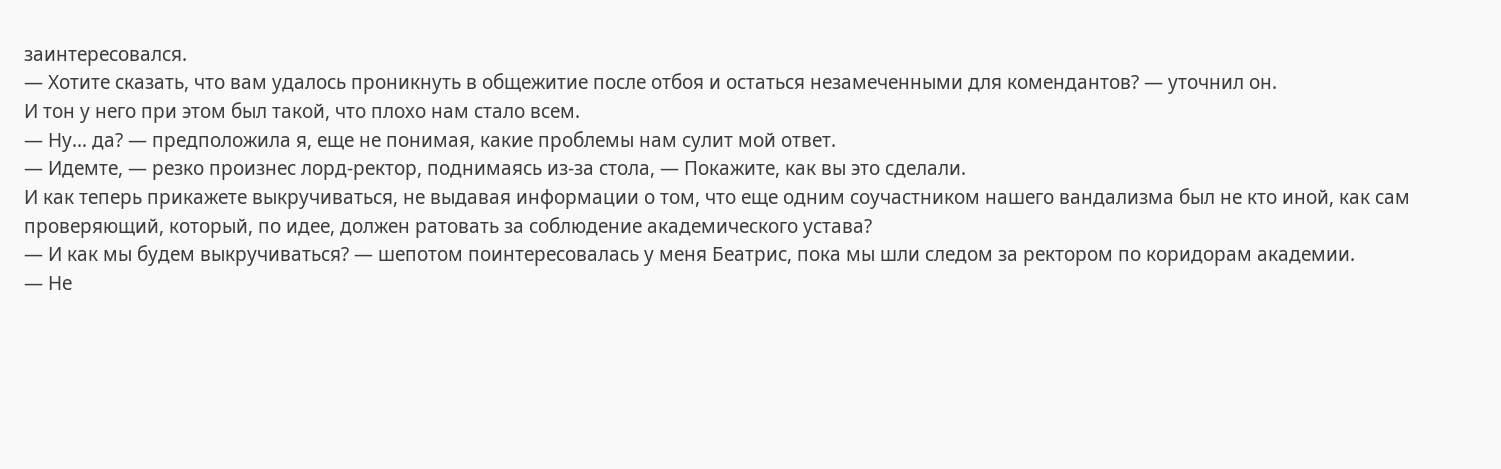заинтересовался.
— Хотите сказать, что вам удалось проникнуть в общежитие после отбоя и остаться незамеченными для комендантов? — уточнил он.
И тон у него при этом был такой, что плохо нам стало всем.
— Ну… да? — предположила я, еще не понимая, какие проблемы нам сулит мой ответ.
— Идемте, — резко произнес лорд-ректор, поднимаясь из-за стола, — Покажите, как вы это сделали.
И как теперь прикажете выкручиваться, не выдавая информации о том, что еще одним соучастником нашего вандализма был не кто иной, как сам проверяющий, который, по идее, должен ратовать за соблюдение академического устава?
— И как мы будем выкручиваться? — шепотом поинтересовалась у меня Беатрис, пока мы шли следом за ректором по коридорам академии.
— Не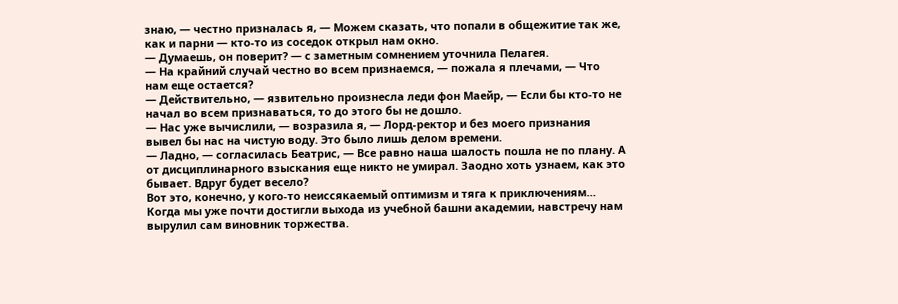знаю, — честно призналась я, — Можем сказать, что попали в общежитие так же, как и парни — кто-то из соседок открыл нам окно.
— Думаешь, он поверит? — с заметным сомнением уточнила Пелагея.
— На крайний случай честно во всем признаемся, — пожала я плечами, — Что нам еще остается?
— Действительно, — язвительно произнесла леди фон Маейр, — Если бы кто-то не начал во всем признаваться, то до этого бы не дошло.
— Нас уже вычислили, — возразила я, — Лорд-ректор и без моего признания вывел бы нас на чистую воду. Это было лишь делом времени.
— Ладно, — согласилась Беатрис, — Все равно наша шалость пошла не по плану. А от дисциплинарного взыскания еще никто не умирал. Заодно хоть узнаем, как это бывает. Вдруг будет весело?
Вот это, конечно, у кого-то неиссякаемый оптимизм и тяга к приключениям…
Когда мы уже почти достигли выхода из учебной башни академии, навстречу нам вырулил сам виновник торжества.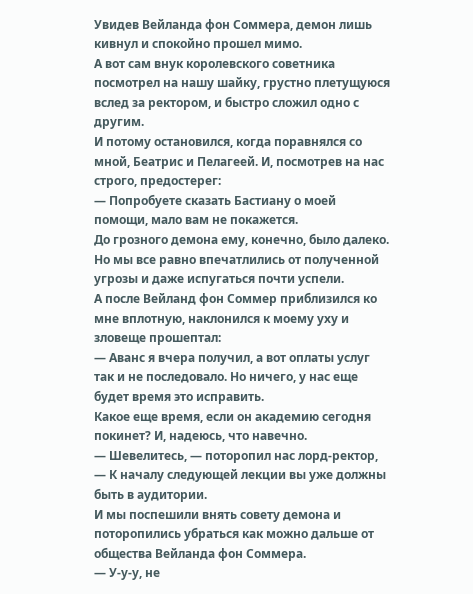Увидев Вейланда фон Соммера, демон лишь кивнул и спокойно прошел мимо.
А вот сам внук королевского советника посмотрел на нашу шайку, грустно плетущуюся вслед за ректором, и быстро сложил одно с другим.
И потому остановился, когда поравнялся со мной, Беатрис и Пелагеей. И, посмотрев на нас строго, предостерег:
— Попробуете сказать Бастиану о моей помощи, мало вам не покажется.
До грозного демона ему, конечно, было далеко. Но мы все равно впечатлились от полученной угрозы и даже испугаться почти успели.
А после Вейланд фон Соммер приблизился ко мне вплотную, наклонился к моему уху и зловеще прошептал:
— Аванс я вчера получил, а вот оплаты услуг так и не последовало. Но ничего, у нас еще будет время это исправить.
Какое еще время, если он академию сегодня покинет? И, надеюсь, что навечно.
— Шевелитесь, — поторопил нас лорд-ректор, — К началу следующей лекции вы уже должны быть в аудитории.
И мы поспешили внять совету демона и поторопились убраться как можно дальше от общества Вейланда фон Соммера.
— У-у-у, не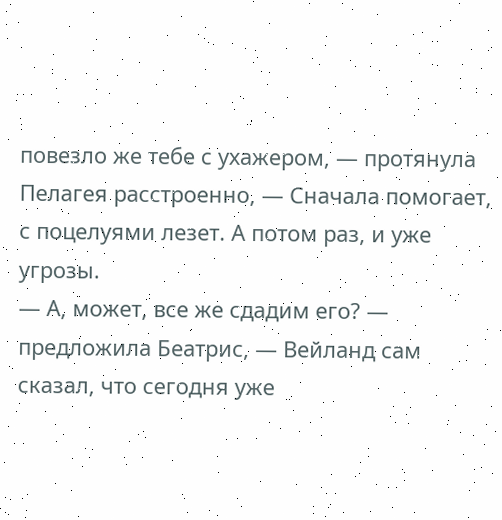повезло же тебе с ухажером, — протянула Пелагея расстроенно, — Сначала помогает, с поцелуями лезет. А потом раз, и уже угрозы.
— А, может, все же сдадим его? — предложила Беатрис, — Вейланд сам сказал, что сегодня уже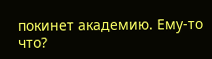покинет академию. Ему-то что?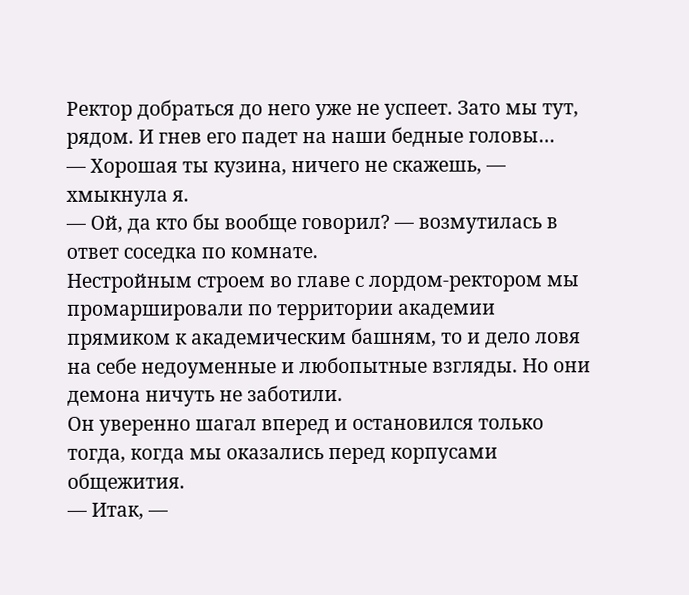Ректор добраться до него уже не успеет. Зато мы тут, рядом. И гнев его падет на наши бедные головы…
— Хорошая ты кузина, ничего не скажешь, — хмыкнула я.
— Ой, да кто бы вообще говорил? — возмутилась в ответ соседка по комнате.
Нестройным строем во главе с лордом-ректором мы промаршировали по территории академии прямиком к академическим башням, то и дело ловя на себе недоуменные и любопытные взгляды. Но они демона ничуть не заботили.
Он уверенно шагал вперед и остановился только тогда, когда мы оказались перед корпусами общежития.
— Итак, —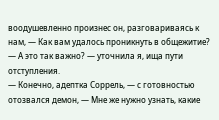воодушевленно произнес он, разговариваясь к нам, — Как вам удалось проникнуть в общежитие?
— А это так важно? — уточнила я, ища пути отступления.
— Конечно, адептка Соррель, — с готовностью отозвался демон, — Мне же нужно узнать, какие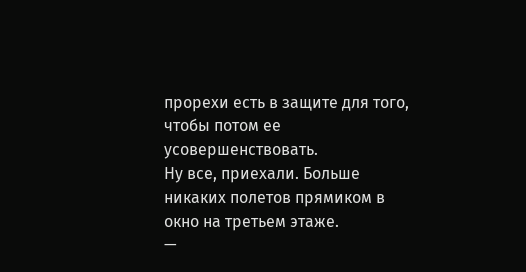прорехи есть в защите для того, чтобы потом ее усовершенствовать.
Ну все, приехали. Больше никаких полетов прямиком в окно на третьем этаже.
—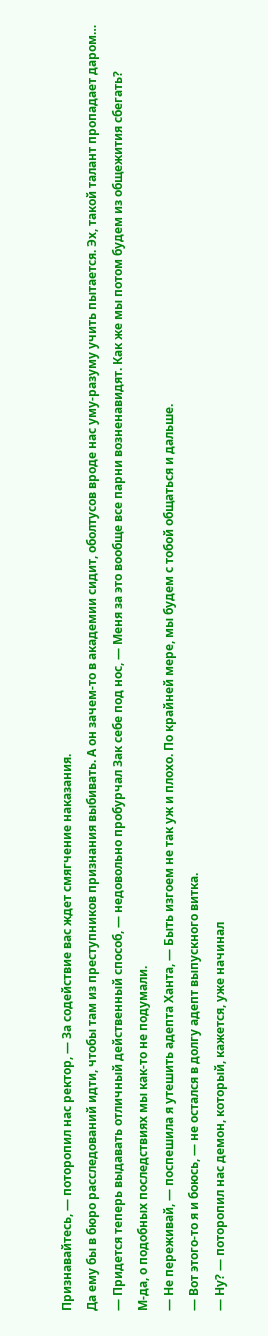Признавайтесь, — поторопил нас ректор, — За содействие вас ждет смягчение наказания.
Да ему бы в бюро расследований идти, чтобы там из преступников признания выбивать. А он зачем-то в академии сидит, оболтусов вроде нас уму-разуму учить пытается. Эх, такой талант пропадает даром…
— Придется теперь выдавать отличный действенный способ, — недовольно пробурчал Зак себе под нос, — Меня за это вообще все парни возненавидят. Как же мы потом будем из общежития сбегать?
М-да, о подобных последствиях мы как-то не подумали.
— Не переживай, — поспешила я утешить адепта Ханта, — Быть изгоем не так уж и плохо. По крайней мере, мы будем с тобой общаться и дальше.
— Вот этого-то я и боюсь, — не остался в долгу адепт выпускного витка.
— Ну? — поторопил нас демон, который, кажется, уже начинал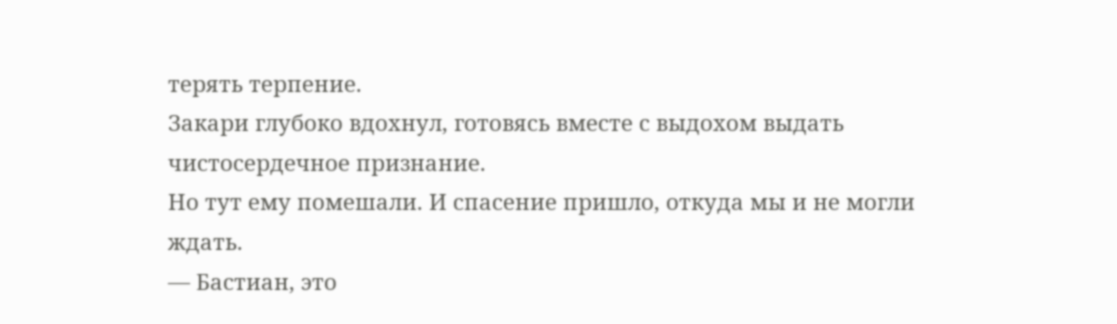терять терпение.
Закари глубоко вдохнул, готовясь вместе с выдохом выдать чистосердечное признание.
Но тут ему помешали. И спасение пришло, откуда мы и не могли ждать.
— Бастиан, это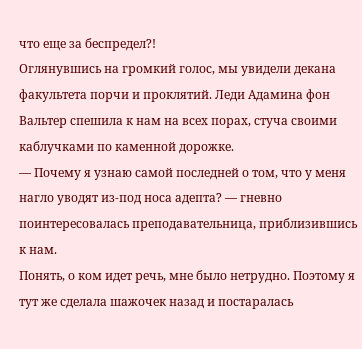что еще за беспредел?!
Оглянувшись на громкий голос, мы увидели декана факультета порчи и проклятий. Леди Адамина фон Вальтер спешила к нам на всех порах, стуча своими каблучками по каменной дорожке.
— Почему я узнаю самой последней о том, что у меня нагло уводят из-под носа адепта? — гневно поинтересовалась преподавательница, приблизившись к нам.
Понять, о ком идет речь, мне было нетрудно. Поэтому я тут же сделала шажочек назад и постаралась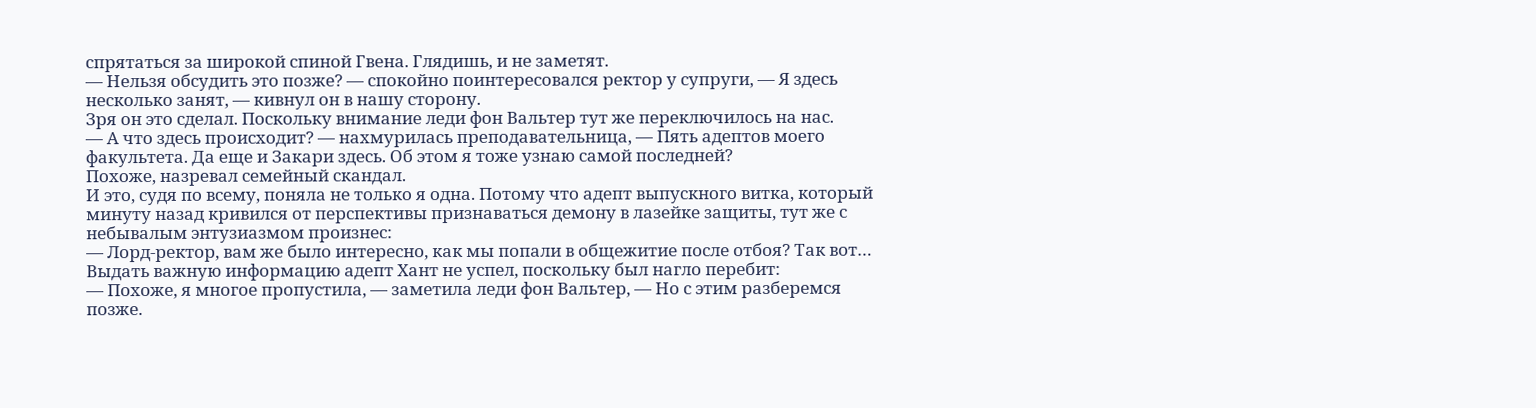спрятаться за широкой спиной Гвена. Глядишь, и не заметят.
— Нельзя обсудить это позже? — спокойно поинтересовался ректор у супруги, — Я здесь несколько занят, — кивнул он в нашу сторону.
Зря он это сделал. Поскольку внимание леди фон Вальтер тут же переключилось на нас.
— А что здесь происходит? — нахмурилась преподавательница, — Пять адептов моего факультета. Да еще и Закари здесь. Об этом я тоже узнаю самой последней?
Похоже, назревал семейный скандал.
И это, судя по всему, поняла не только я одна. Потому что адепт выпускного витка, который минуту назад кривился от перспективы признаваться демону в лазейке защиты, тут же с небывалым энтузиазмом произнес:
— Лорд-ректор, вам же было интересно, как мы попали в общежитие после отбоя? Так вот…
Выдать важную информацию адепт Хант не успел, поскольку был нагло перебит:
— Похоже, я многое пропустила, — заметила леди фон Вальтер, — Но с этим разберемся позже.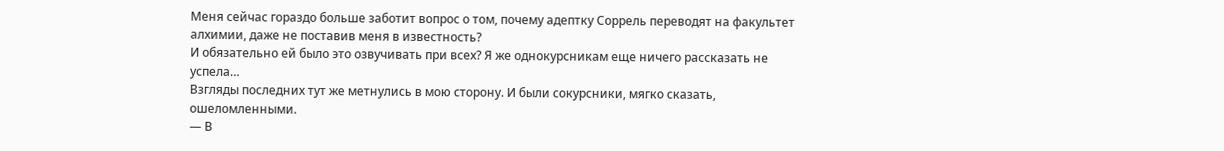Меня сейчас гораздо больше заботит вопрос о том, почему адептку Соррель переводят на факультет алхимии, даже не поставив меня в известность?
И обязательно ей было это озвучивать при всех? Я же однокурсникам еще ничего рассказать не успела…
Взгляды последних тут же метнулись в мою сторону. И были сокурсники, мягко сказать, ошеломленными.
— В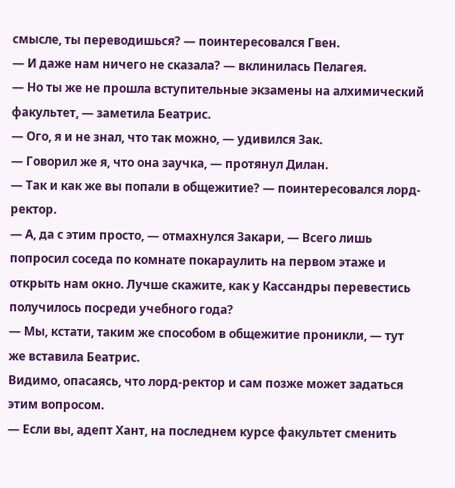смысле, ты переводишься? — поинтересовался Гвен.
— И даже нам ничего не сказала? — вклинилась Пелагея.
— Но ты же не прошла вступительные экзамены на алхимический факультет, — заметила Беатрис.
— Ого, я и не знал, что так можно, — удивился Зак.
— Говорил же я, что она заучка, — протянул Дилан.
— Так и как же вы попали в общежитие? — поинтересовался лорд-ректор.
— А, да с этим просто, — отмахнулся Закари, — Всего лишь попросил соседа по комнате покараулить на первом этаже и открыть нам окно. Лучше скажите, как у Кассандры перевестись получилось посреди учебного года?
— Мы, кстати, таким же способом в общежитие проникли, — тут же вставила Беатрис.
Видимо, опасаясь, что лорд-ректор и сам позже может задаться этим вопросом.
— Если вы, адепт Хант, на последнем курсе факультет сменить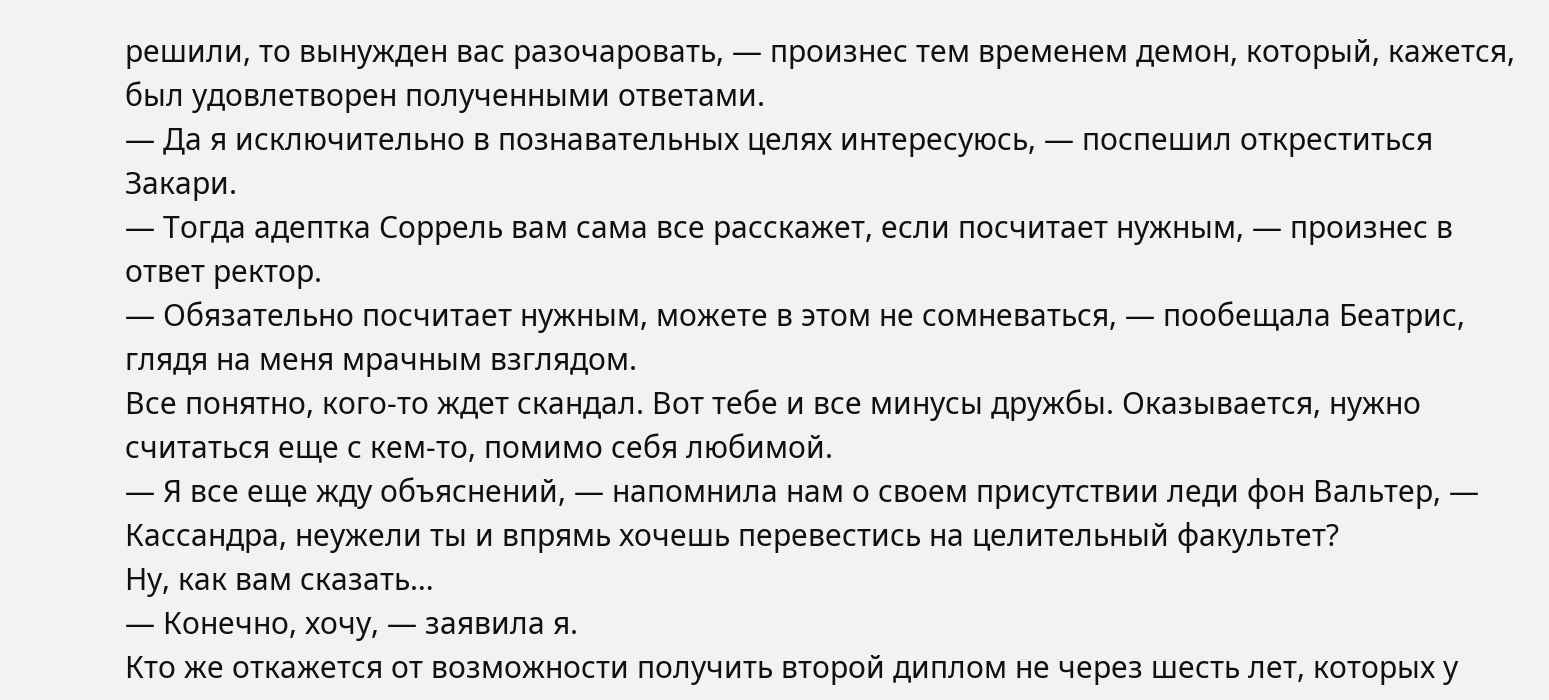решили, то вынужден вас разочаровать, — произнес тем временем демон, который, кажется, был удовлетворен полученными ответами.
— Да я исключительно в познавательных целях интересуюсь, — поспешил откреститься Закари.
— Тогда адептка Соррель вам сама все расскажет, если посчитает нужным, — произнес в ответ ректор.
— Обязательно посчитает нужным, можете в этом не сомневаться, — пообещала Беатрис, глядя на меня мрачным взглядом.
Все понятно, кого-то ждет скандал. Вот тебе и все минусы дружбы. Оказывается, нужно считаться еще с кем-то, помимо себя любимой.
— Я все еще жду объяснений, — напомнила нам о своем присутствии леди фон Вальтер, — Кассандра, неужели ты и впрямь хочешь перевестись на целительный факультет?
Ну, как вам сказать…
— Конечно, хочу, — заявила я.
Кто же откажется от возможности получить второй диплом не через шесть лет, которых у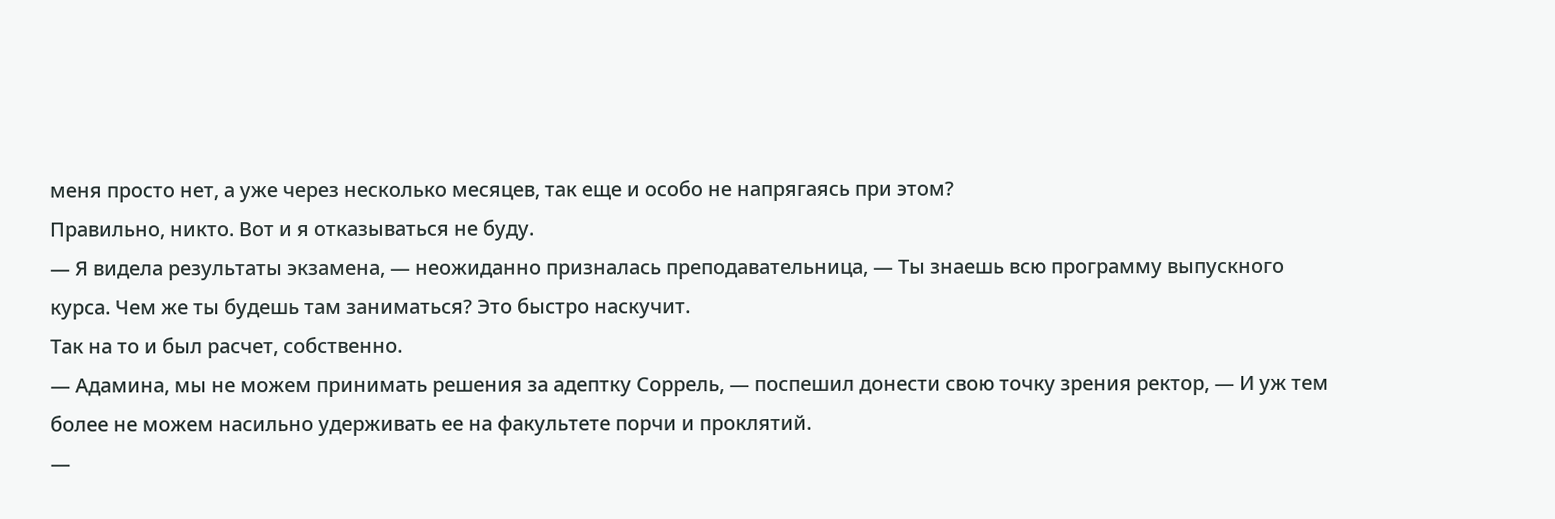меня просто нет, а уже через несколько месяцев, так еще и особо не напрягаясь при этом?
Правильно, никто. Вот и я отказываться не буду.
— Я видела результаты экзамена, — неожиданно призналась преподавательница, — Ты знаешь всю программу выпускного курса. Чем же ты будешь там заниматься? Это быстро наскучит.
Так на то и был расчет, собственно.
— Адамина, мы не можем принимать решения за адептку Соррель, — поспешил донести свою точку зрения ректор, — И уж тем более не можем насильно удерживать ее на факультете порчи и проклятий.
—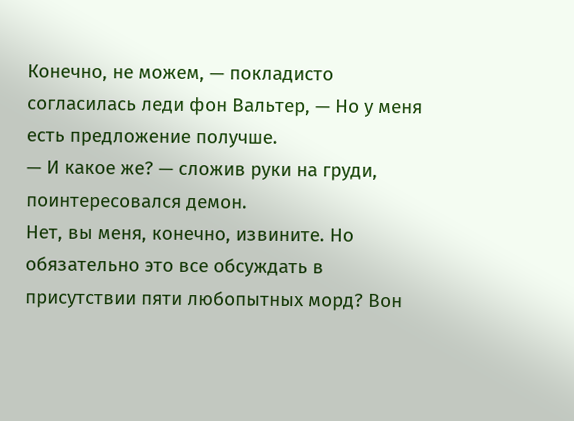Конечно, не можем, — покладисто согласилась леди фон Вальтер, — Но у меня есть предложение получше.
— И какое же? — сложив руки на груди, поинтересовался демон.
Нет, вы меня, конечно, извините. Но обязательно это все обсуждать в присутствии пяти любопытных морд? Вон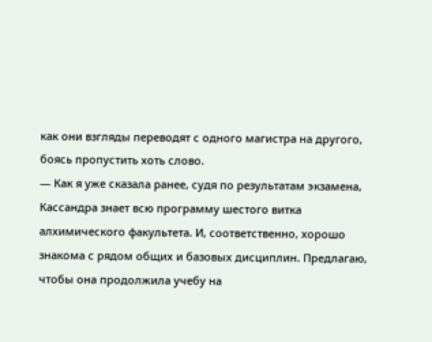как они взгляды переводят с одного магистра на другого, боясь пропустить хоть слово.
— Как я уже сказала ранее, судя по результатам экзамена, Кассандра знает всю программу шестого витка алхимического факультета. И, соответственно, хорошо знакома с рядом общих и базовых дисциплин. Предлагаю, чтобы она продолжила учебу на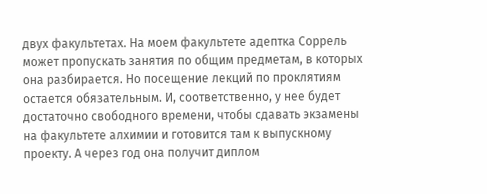двух факультетах. На моем факультете адептка Соррель может пропускать занятия по общим предметам, в которых она разбирается. Но посещение лекций по проклятиям остается обязательным. И, соответственно, у нее будет достаточно свободного времени, чтобы сдавать экзамены на факультете алхимии и готовится там к выпускному проекту. А через год она получит диплом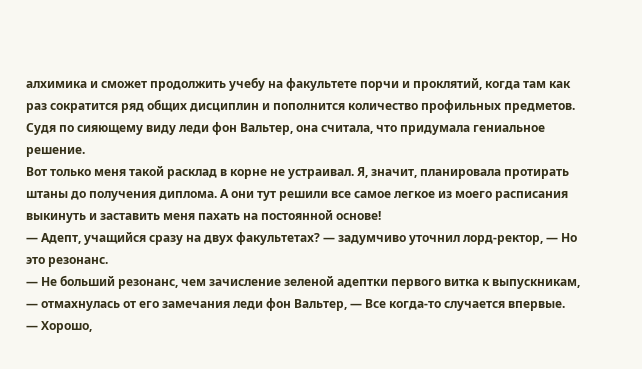алхимика и сможет продолжить учебу на факультете порчи и проклятий, когда там как раз сократится ряд общих дисциплин и пополнится количество профильных предметов.
Судя по сияющему виду леди фон Вальтер, она считала, что придумала гениальное решение.
Вот только меня такой расклад в корне не устраивал. Я, значит, планировала протирать штаны до получения диплома. А они тут решили все самое легкое из моего расписания выкинуть и заставить меня пахать на постоянной основе!
— Адепт, учащийся сразу на двух факультетах? — задумчиво уточнил лорд-ректор, — Но это резонанс.
— Не больший резонанс, чем зачисление зеленой адептки первого витка к выпускникам, — отмахнулась от его замечания леди фон Вальтер, — Все когда-то случается впервые.
— Хорошо,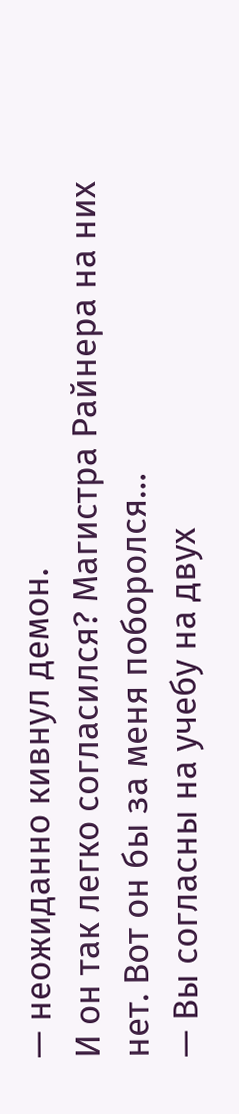— неожиданно кивнул демон.
И он так легко согласился? Магистра Райнера на них нет. Вот он бы за меня поборолся…
— Вы согласны на учебу на двух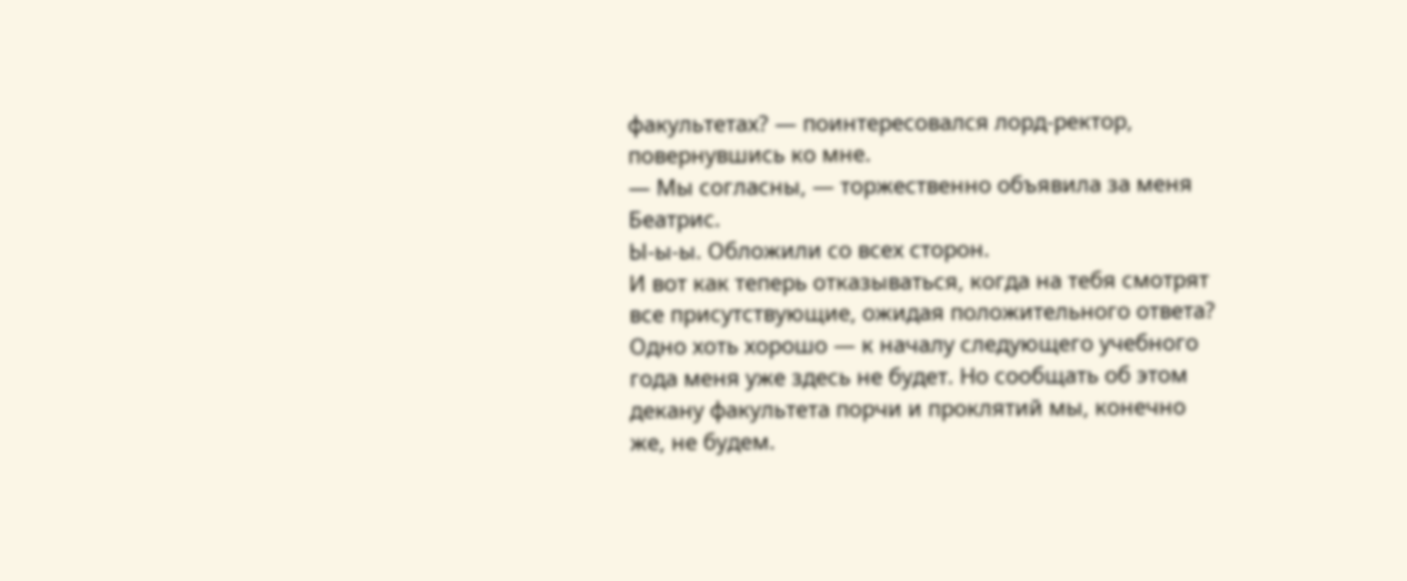факультетах? — поинтересовался лорд-ректор, повернувшись ко мне.
— Мы согласны, — торжественно объявила за меня Беатрис.
Ы-ы-ы. Обложили со всех сторон.
И вот как теперь отказываться, когда на тебя смотрят все присутствующие, ожидая положительного ответа?
Одно хоть хорошо — к началу следующего учебного года меня уже здесь не будет. Но сообщать об этом декану факультета порчи и проклятий мы, конечно же, не будем.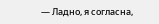— Ладно, я согласна,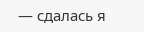— сдалась я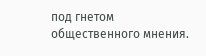под гнетом общественного мнения.